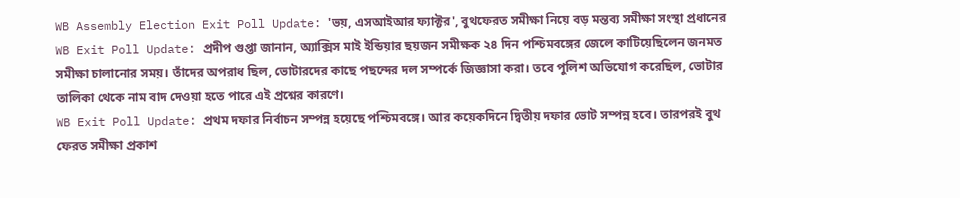WB Assembly Election Exit Poll Update: 'ভয়, এসআইআর ফ্যাক্টর', বুথফেরত সমীক্ষা নিয়ে বড় মন্তব্য সমীক্ষা সংস্থা প্রধানের
WB Exit Poll Update: প্রদীপ গুপ্তা জানান, অ্যাক্সিস মাই ইন্ডিয়ার ছয়জন সমীক্ষক ২৪ দিন পশ্চিমবঙ্গের জেলে কাটিয়েছিলেন জনমত সমীক্ষা চালানোর সময়। তাঁদের অপরাধ ছিল, ভোটারদের কাছে পছন্দের দল সম্পর্কে জিজ্ঞাসা করা। তবে পুলিশ অভিযোগ করেছিল, ভোটার তালিকা থেকে নাম বাদ দেওয়া হতে পারে এই প্রশ্নের কারণে।
WB Exit Poll Update: প্রথম দফার নির্বাচন সম্পন্ন হয়েছে পশ্চিমবঙ্গে। আর কয়েকদিনে দ্বিতীয় দফার ভোট সম্পন্ন হবে। তারপরই বুথ ফেরত সমীক্ষা প্রকাশ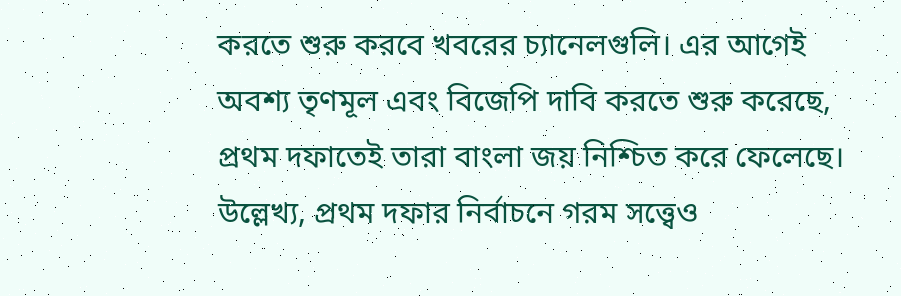করতে শুরু করবে খবরের চ্যানেলগুলি। এর আগেই অবশ্য তৃণমূল এবং বিজেপি দাবি করতে শুরু করেছে, প্রথম দফাতেই তারা বাংলা জয় নিশ্চিত করে ফেলেছে। উল্লেখ্য, প্রথম দফার নির্বাচনে গরম সত্ত্বেও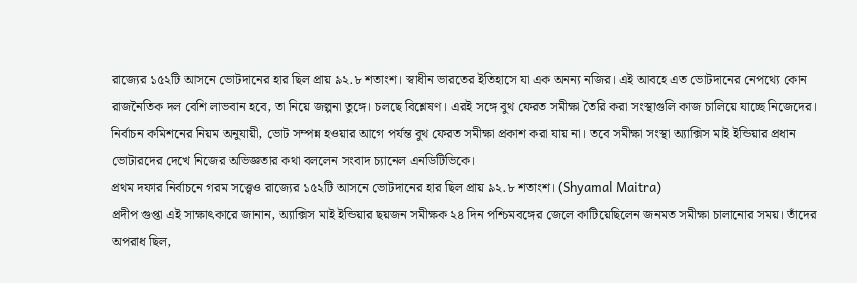রাজ্যের ১৫২টি আসনে ভোটদানের হার ছিল প্রায় ৯২.৮ শতাংশ। স্বাধীন ভারতের ইতিহাসে যা এক অনন্য নজির। এই আবহে এত ভোটদানের নেপথ্যে কোন রাজনৈতিক দল বেশি লাভবান হবে, তা নিয়ে জল্পনা তুঙ্গে। চলছে বিশ্লেষণ। এরই সঙ্গে বুথ ফেরত সমীক্ষা তৈরি করা সংস্থাগুলি কাজ চালিয়ে যাচ্ছে নিজেদের। নির্বাচন কমিশনের নিয়ম অনুযায়ী, ভোট সম্পন্ন হওয়ার আগে পর্যন্ত বুথ ফেরত সমীক্ষা প্রকাশ করা যায় না। তবে সমীক্ষা সংস্থা অ্যাক্সিস মাই ইন্ডিয়ার প্রধান ভোটারদের দেখে নিজের অভিজ্ঞতার কথা বললেন সংবাদ চ্যানেল এনডিটিভিকে।
প্রথম দফার নির্বাচনে গরম সত্ত্বেও রাজ্যের ১৫২টি আসনে ভোটদানের হার ছিল প্রায় ৯২.৮ শতাংশ। (Shyamal Maitra)
প্রদীপ গুপ্তা এই সাক্ষাৎকারে জানান, অ্যাক্সিস মাই ইন্ডিয়ার ছয়জন সমীক্ষক ২৪ দিন পশ্চিমবঙ্গের জেলে কাটিয়েছিলেন জনমত সমীক্ষা চালানোর সময়। তাঁদের অপরাধ ছিল,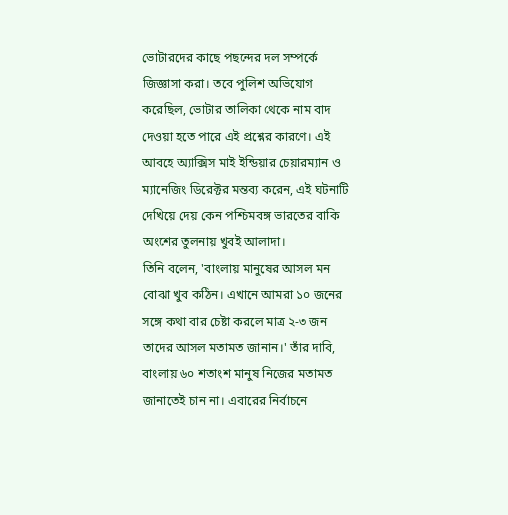ভোটারদের কাছে পছন্দের দল সম্পর্কে জিজ্ঞাসা করা। তবে পুলিশ অভিযোগ করেছিল, ভোটার তালিকা থেকে নাম বাদ দেওয়া হতে পারে এই প্রশ্নের কারণে। এই আবহে অ্যাক্সিস মাই ইন্ডিয়ার চেয়ারম্যান ও ম্যানেজিং ডিরেক্টর মন্তব্য করেন, এই ঘটনাটি দেখিয়ে দেয় কেন পশ্চিমবঙ্গ ভারতের বাকি অংশের তুলনায় খুবই আলাদা।
তিনি বলেন, 'বাংলায় মানুষের আসল মন বোঝা খুব কঠিন। এখানে আমরা ১০ জনের সঙ্গে কথা বার চেষ্টা করলে মাত্র ২-৩ জন তাদের আসল মতামত জানান।' তাঁর দাবি, বাংলায় ৬০ শতাংশ মানুষ নিজের মতামত জানাতেই চান না। এবারের নির্বাচনে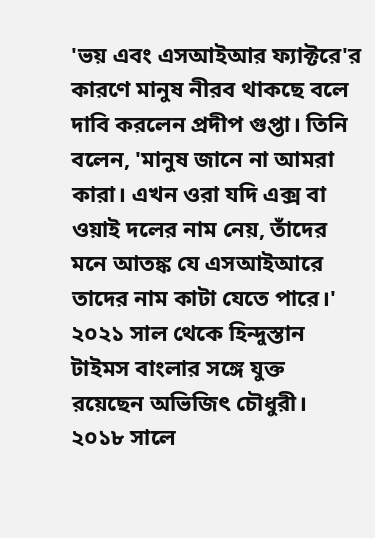'ভয় এবং এসআইআর ফ্যাক্টরে'র কারণে মানুষ নীরব থাকছে বলে দাবি করলেন প্রদীপ গুপ্তা। তিনি বলেন, 'মানুষ জানে না আমরা কারা। এখন ওরা যদি এক্স বা ওয়াই দলের নাম নেয়, তাঁদের মনে আতঙ্ক যে এসআইআরে তাদের নাম কাটা যেতে পারে।'
২০২১ সাল থেকে হিন্দুস্তান টাইমস বাংলার সঙ্গে যুক্ত রয়েছেন অভিজিৎ চৌধুরী। ২০১৮ সালে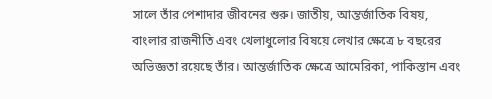সালে তাঁর পেশাদার জীবনের শুরু। জাতীয়, আন্তর্জাতিক বিষয়, বাংলার রাজনীতি এবং খেলাধুলোর বিষয়ে লেখার ক্ষেত্রে ৮ বছরের অভিজ্ঞতা রয়েছে তাঁর। আন্তর্জাতিক ক্ষেত্রে আমেরিকা, পাকিস্তান এবং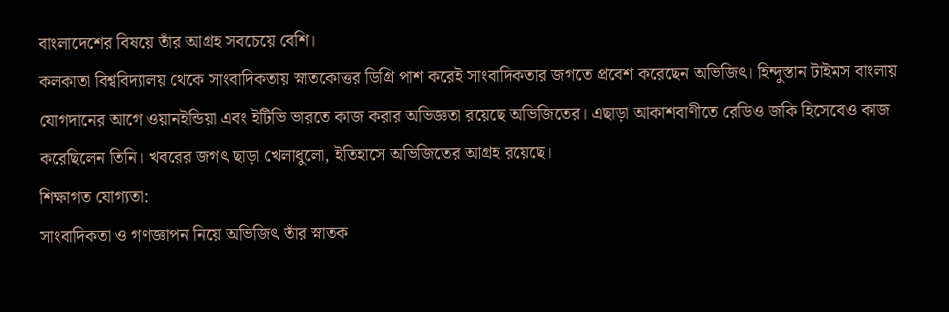বাংলাদেশের বিষয়ে তাঁর আগ্রহ সবচেয়ে বেশি।
কলকাতা বিশ্ববিদ্যালয় থেকে সাংবাদিকতায় স্নাতকোত্তর ডিগ্রি পাশ করেই সাংবাদিকতার জগতে প্রবেশ করেছেন অভিজিৎ। হিন্দুস্তান টাইমস বাংলায় যোগদানের আগে ওয়ানইন্ডিয়া এবং ইটিভি ভারতে কাজ করার অভিজ্ঞতা রয়েছে অভিজিতের। এছাড়া আকাশবাণীতে রেডিও জকি হিসেবেও কাজ করেছিলেন তিনি। খবরের জগৎ ছাড়া খেলাধুলো, ইতিহাসে অভিজিতের আগ্রহ রয়েছে।
শিক্ষাগত যোগ্যতা:
সাংবাদিকতা ও গণজ্ঞাপন নিয়ে অভিজিৎ তাঁর স্নাতক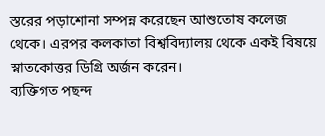স্তরের পড়াশোনা সম্পন্ন করেছেন আশুতোষ কলেজ থেকে। এরপর কলকাতা বিশ্ববিদ্যালয় থেকে একই বিষয়ে স্নাতকোত্তর ডিগ্রি অর্জন করেন।
ব্যক্তিগত পছন্দ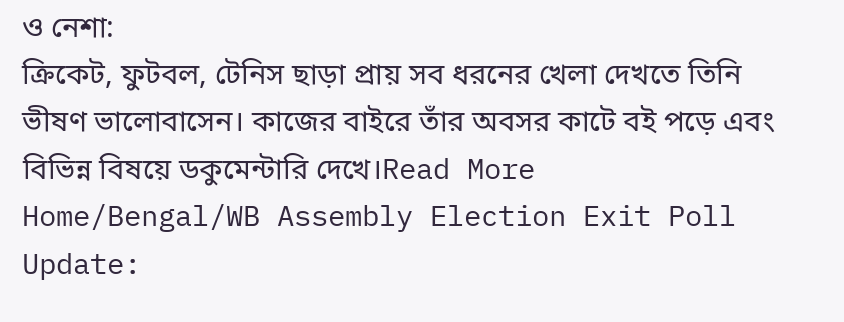ও নেশা:
ক্রিকেট, ফুটবল, টেনিস ছাড়া প্রায় সব ধরনের খেলা দেখতে তিনি ভীষণ ভালোবাসেন। কাজের বাইরে তাঁর অবসর কাটে বই পড়ে এবং বিভিন্ন বিষয়ে ডকুমেন্টারি দেখে।Read More
Home/Bengal/WB Assembly Election Exit Poll Update: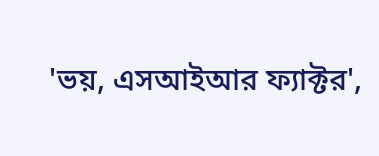'ভয়, এসআইআর ফ্যাক্টর',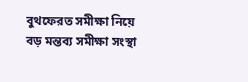বুথফেরত সমীক্ষা নিয়ে বড় মন্তব্য সমীক্ষা সংস্থা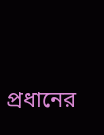প্রধানের